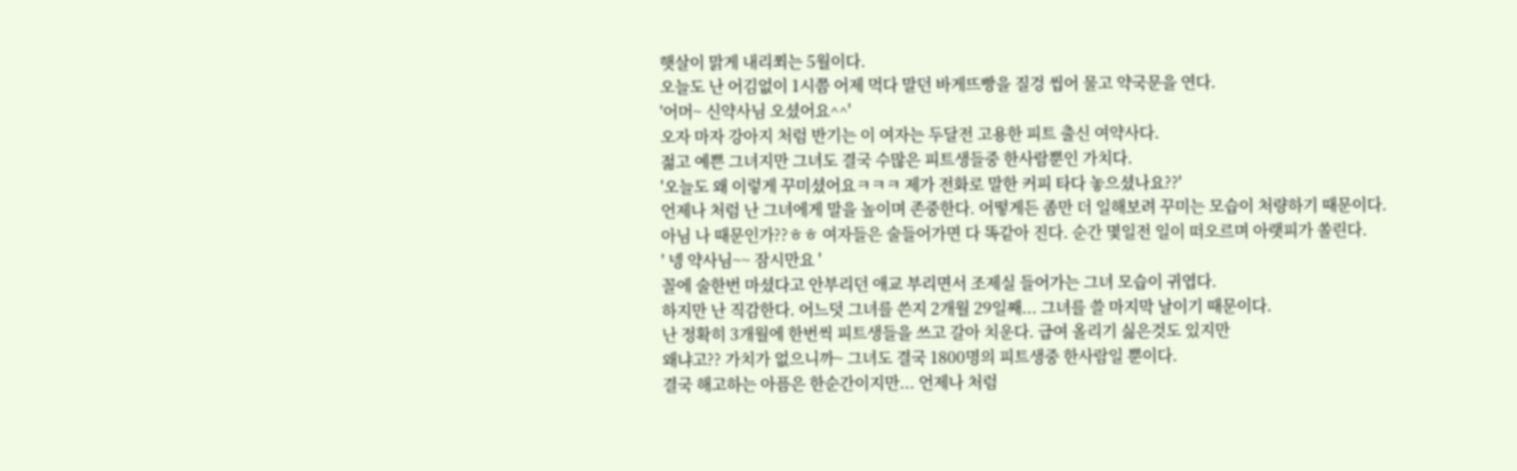햇살이 맑게 내리쬐는 5월이다.
오늘도 난 어김없이 1시쯤 어제 먹다 말던 바게뜨빵을 질겅 씹어 물고 약국문을 연다.
'어머~ 신약사님 오셨어요^^'
오자 마자 강아지 처럼 반기는 이 여자는 두달전 고용한 피트 출신 여약사다.
젊고 예쁜 그녀지만 그녀도 결국 수많은 피트생들중 한사람뿐인 가치다.
'오늘도 왜 이렇게 꾸미셨어요ㅋㅋㅋ 제가 전화로 말한 커피 타다 놓으셨나요??'
언제나 처럼 난 그녀에게 말을 높이며 존중한다. 어떻게든 좀만 더 일해보려 꾸미는 모습이 처량하기 때문이다.
아님 나 때문인가??ㅎㅎ 여자들은 술들어가면 다 똑같아 진다. 순간 몇일전 일이 떠오르며 아랫피가 쏠린다.
' 넹 약사님~~ 잠시만요 '
꼴에 술한번 마셨다고 안부리던 애교 부리면서 조제실 들어가는 그녀 모습이 귀엽다.
하지만 난 직감한다. 어느덧 그녀를 쓴지 2개월 29일째... 그녀를 쓸 마지막 날이기 때문이다.
난 정확히 3개월에 한번씩 피트생들을 쓰고 갈아 치운다. 급여 올리기 싫은것도 있지만
왜냐고?? 가치가 없으니까~ 그녀도 결국 1800명의 피트생중 한사람일 뿐이다.
결국 해고하는 아픔은 한순간이지만... 언제나 처럼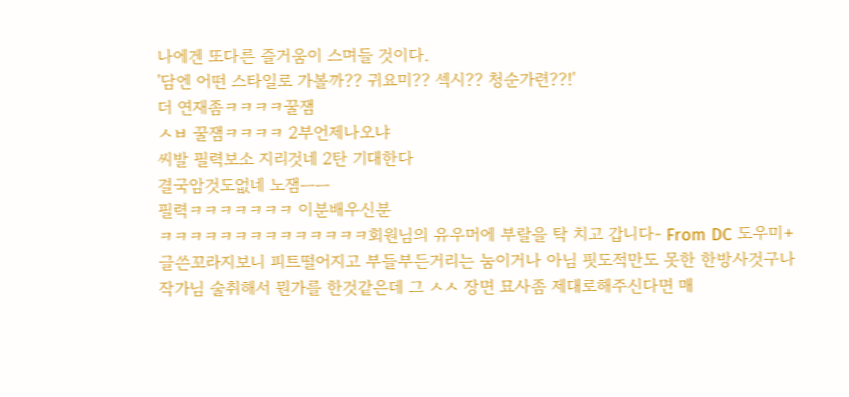나에겐 또다른 즐거움이 스며들 것이다.
'담엔 어떤 스타일로 가볼까?? 귀요미?? 섹시?? 청순가련??!'
더 연재좀ㅋㅋㅋㅋ꿀잼
ㅅㅂ 꿀잼ㅋㅋㅋㅋ 2부언제나오냐
씨발 필력보소 지리것네 2탄 기대한다
결국암것도없네 노잼ㅡㅡ
필력ㅋㅋㅋㅋㅋㅋㅋ 이분배우신분
ㅋㅋㅋㅋㅋㅋㅋㅋㅋㅋㅋㅋㅋㅋ회원님의 유우머에 부랄을 탁 치고 갑니다- From DC 도우미+
글쓴꼬라지보니 피트떨어지고 부들부든거리는 눔이거나 아님 핏도적만도 못한 한방사것구나
작가님 술취해서 뭔가를 한것같은데 그 ㅅㅅ 장면 묘사좀 제대로해주신다면 매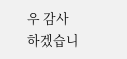우 감사하겠습니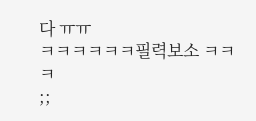다 ㅠㅠ
ㅋㅋㅋㅋㅋㅋ필력보소 ㅋㅋㅋ
;;